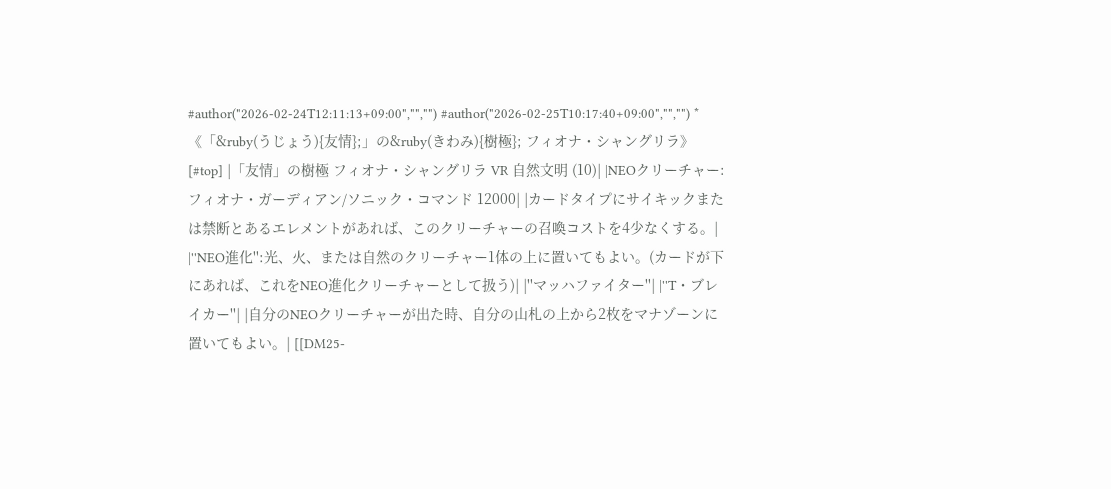#author("2026-02-24T12:11:13+09:00","","") #author("2026-02-25T10:17:40+09:00","","") *《「&ruby(うじょう){友情};」の&ruby(きわみ){樹極}; フィオナ・シャングリラ》 [#top] |「友情」の樹極 フィオナ・シャングリラ VR 自然文明 (10)| |NEOクリーチャー:フィオナ・ガーディアン/ソニック・コマンド 12000| |カードタイプにサイキックまたは禁断とあるエレメントがあれば、このクリーチャーの召喚コストを4少なくする。| |''NEO進化'':光、火、または自然のクリーチャー1体の上に置いてもよい。(カードが下にあれば、これをNEO進化クリーチャーとして扱う)| |''マッハファイター''| |''T・ブレイカー''| |自分のNEOクリーチャーが出た時、自分の山札の上から2枚をマナゾーンに置いてもよい。| [[DM25-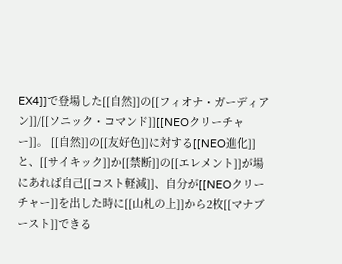EX4]]で登場した[[自然]]の[[フィオナ・ガーディアン]]/[[ソニック・コマンド]][[NEOクリーチャー]]。 [[自然]]の[[友好色]]に対する[[NEO進化]]と、[[サイキック]]か[[禁断]]の[[エレメント]]が場にあれば自己[[コスト軽減]]、自分が[[NEOクリーチャー]]を出した時に[[山札の上]]から2枚[[マナブースト]]できる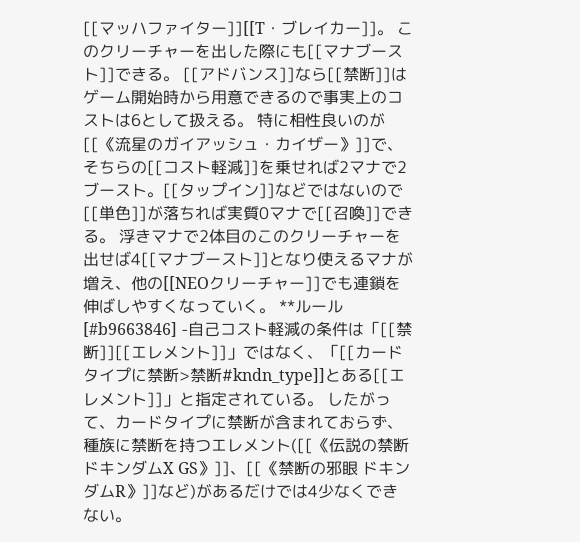[[マッハファイター]][[T・ブレイカー]]。 このクリーチャーを出した際にも[[マナブースト]]できる。 [[アドバンス]]なら[[禁断]]はゲーム開始時から用意できるので事実上のコストは6として扱える。 特に相性良いのが[[《流星のガイアッシュ・カイザー》]]で、そちらの[[コスト軽減]]を乗せれば2マナで2ブースト。[[タップイン]]などではないので[[単色]]が落ちれば実質0マナで[[召喚]]できる。 浮きマナで2体目のこのクリーチャーを出せば4[[マナブースト]]となり使えるマナが増え、他の[[NEOクリーチャー]]でも連鎖を伸ばしやすくなっていく。 **ルール [#b9663846] -自己コスト軽減の条件は「[[禁断]][[エレメント]]」ではなく、「[[カードタイプに禁断>禁断#kndn_type]]とある[[エレメント]]」と指定されている。 したがって、カードタイプに禁断が含まれておらず、種族に禁断を持つエレメント([[《伝説の禁断 ドキンダムX GS》]]、[[《禁断の邪眼 ドキンダムR》]]など)があるだけでは4少なくできない。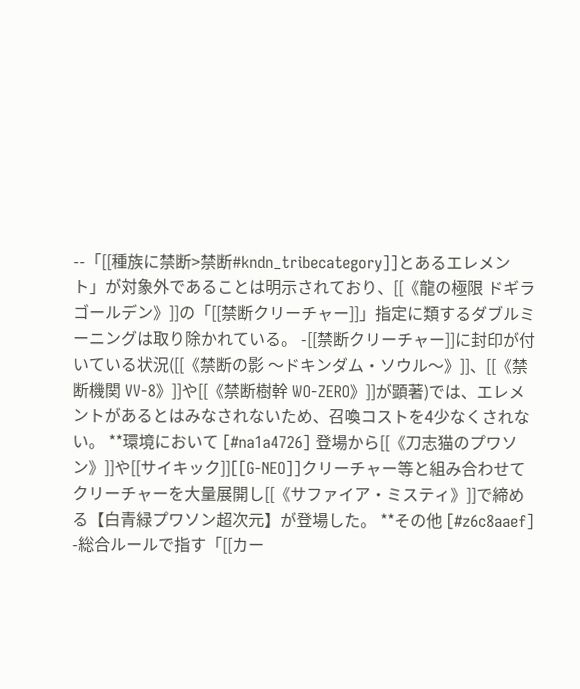--「[[種族に禁断>禁断#kndn_tribecategory]]とあるエレメント」が対象外であることは明示されており、[[《龍の極限 ドギラゴールデン》]]の「[[禁断クリーチャー]]」指定に類するダブルミーニングは取り除かれている。 -[[禁断クリーチャー]]に封印が付いている状況([[《禁断の影 〜ドキンダム・ソウル〜》]]、[[《禁断機関 VV-8》]]や[[《禁断樹幹 WO-ZERO》]]が顕著)では、エレメントがあるとはみなされないため、召喚コストを4少なくされない。 **環境において [#na1a4726] 登場から[[《刀志猫のプワソン》]]や[[サイキック]][[G-NEO]]クリーチャー等と組み合わせてクリーチャーを大量展開し[[《サファイア・ミスティ》]]で締める【白青緑プワソン超次元】が登場した。 **その他 [#z6c8aaef] -総合ルールで指す「[[カー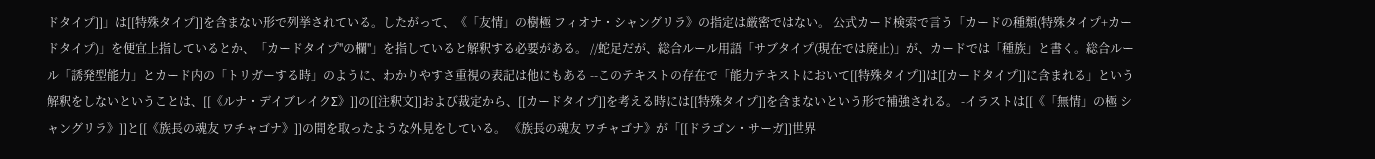ドタイプ]]」は[[特殊タイプ]]を含まない形で列挙されている。したがって、《「友情」の樹極 フィオナ・シャングリラ》の指定は厳密ではない。 公式カード検索で言う「カードの種類(特殊タイプ+カードタイプ)」を便宜上指しているとか、「カードタイプ''の欄''」を指していると解釈する必要がある。 //蛇足だが、総合ルール用語「サブタイプ(現在では廃止)」が、カードでは「種族」と書く。総合ルール「誘発型能力」とカード内の「トリガーする時」のように、わかりやすさ重視の表記は他にもある --このテキストの存在で「能力テキストにおいて[[特殊タイプ]]は[[カードタイプ]]に含まれる」という解釈をしないということは、[[《ルナ・デイブレイクΣ》]]の[[注釈文]]および裁定から、[[カードタイプ]]を考える時には[[特殊タイプ]]を含まないという形で補強される。 -イラストは[[《「無情」の極 シャングリラ》]]と[[《族長の魂友 ワチャゴナ》]]の間を取ったような外見をしている。 《族長の魂友 ワチャゴナ》が「[[ドラゴン・サーガ]]世界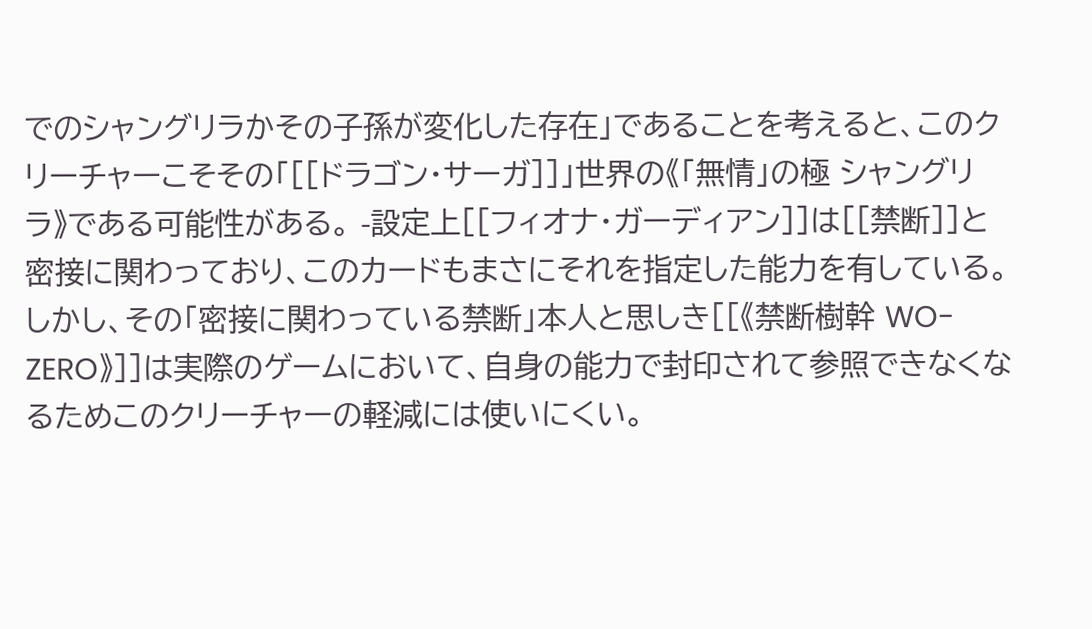でのシャングリラかその子孫が変化した存在」であることを考えると、このクリーチャーこそその「[[ドラゴン・サーガ]]」世界の《「無情」の極 シャングリラ》である可能性がある。 -設定上[[フィオナ・ガーディアン]]は[[禁断]]と密接に関わっており、このカードもまさにそれを指定した能力を有している。 しかし、その「密接に関わっている禁断」本人と思しき[[《禁断樹幹 WO-ZERO》]]は実際のゲームにおいて、自身の能力で封印されて参照できなくなるためこのクリーチャーの軽減には使いにくい。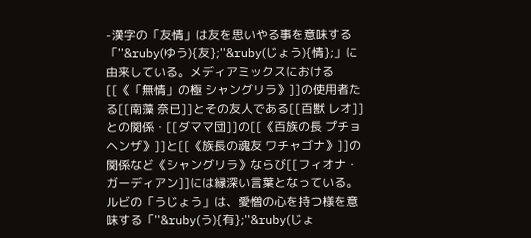-漢字の「友情」は友を思いやる事を意味する「''&ruby(ゆう){友};''&ruby(じょう){情};」に由来している。メディアミックスにおける[[《「無情」の極 シャングリラ》]]の使用者たる[[南藻 奈已]]とその友人である[[百獣 レオ]]との関係・[[ダママ団]]の[[《百族の長 プチョヘンザ》]]と[[《族長の魂友 ワチャゴナ》]]の関係など《シャングリラ》ならび[[フィオナ・ガーディアン]]には縁深い言葉となっている。 ルビの「うじょう」は、愛憎の心を持つ様を意味する「''&ruby(う){有};''&ruby(じょ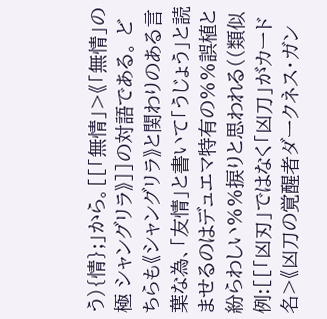う){情};」から。[[「無情」>《「無情」の極 シャングリラ》]]の対語である。 どちらも《シャングリラ》と関わりのある言葉な為、「友情」と書いて「うじょう」と読ませるのはデュエマ特有の%%誤植と紛らわしい%%捩りと思われる((類似例:[[「凶刃」ではなく「凶刀」がカード名>《凶刀の覚醒者ダークネス・ガン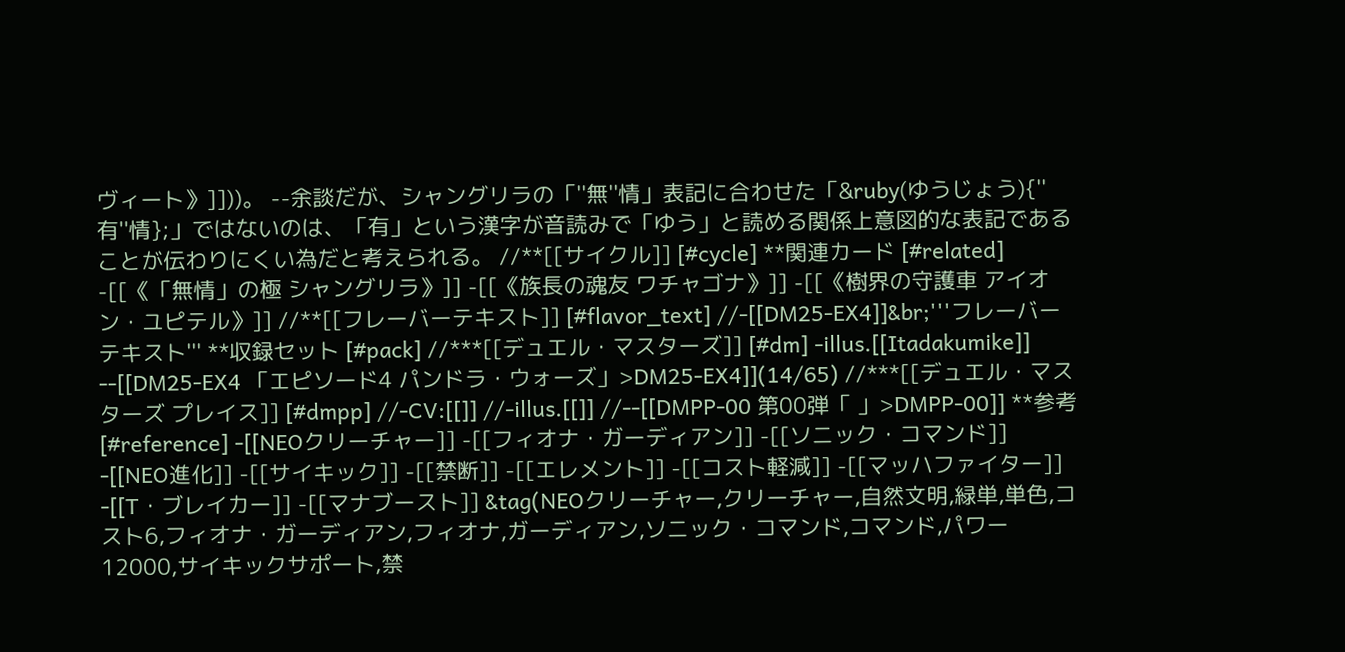ヴィート》]]))。 --余談だが、シャングリラの「''無''情」表記に合わせた「&ruby(ゆうじょう){''有''情};」ではないのは、「有」という漢字が音読みで「ゆう」と読める関係上意図的な表記であることが伝わりにくい為だと考えられる。 //**[[サイクル]] [#cycle] **関連カード [#related] -[[《「無情」の極 シャングリラ》]] -[[《族長の魂友 ワチャゴナ》]] -[[《樹界の守護車 アイオン・ユピテル》]] //**[[フレーバーテキスト]] [#flavor_text] //-[[DM25-EX4]]&br;'''フレーバーテキスト''' **収録セット [#pack] //***[[デュエル・マスターズ]] [#dm] -illus.[[Itadakumike]] --[[DM25-EX4 「エピソード4 パンドラ・ウォーズ」>DM25-EX4]](14/65) //***[[デュエル・マスターズ プレイス]] [#dmpp] //-CV:[[]] //-illus.[[]] //--[[DMPP-00 第00弾「 」>DMPP-00]] **参考 [#reference] -[[NEOクリーチャー]] -[[フィオナ・ガーディアン]] -[[ソニック・コマンド]] -[[NEO進化]] -[[サイキック]] -[[禁断]] -[[エレメント]] -[[コスト軽減]] -[[マッハファイター]] -[[T・ブレイカー]] -[[マナブースト]] &tag(NEOクリーチャー,クリーチャー,自然文明,緑単,単色,コスト6,フィオナ・ガーディアン,フィオナ,ガーディアン,ソニック・コマンド,コマンド,パワー12000,サイキックサポート,禁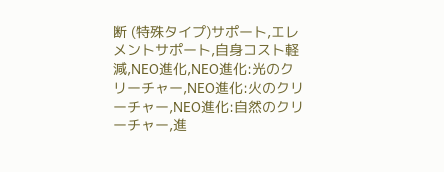断 (特殊タイプ)サポート,エレメントサポート,自身コスト軽減,NEO進化,NEO進化:光のクリーチャー,NEO進化:火のクリーチャー,NEO進化:自然のクリーチャー,進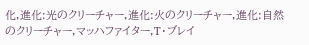化,進化:光のクリーチャー,進化:火のクリーチャー,進化:自然のクリーチャー,マッハファイター,T・ブレイ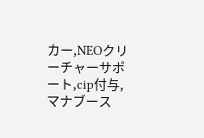カー,NEOクリーチャーサポート,cip付与,マナブース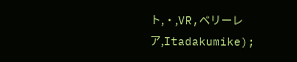ト,・,VR,ベリーレア,Itadakumike);